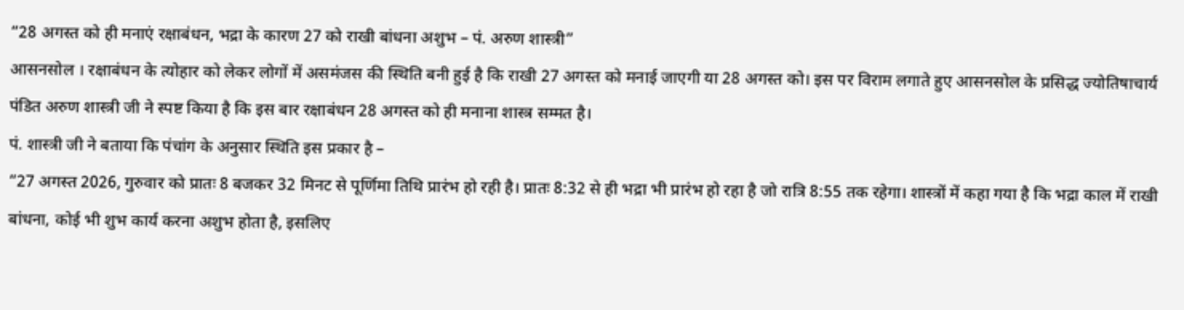“28 अगस्त को ही मनाएं रक्षाबंधन, भद्रा के कारण 27 को राखी बांधना अशुभ – पं. अरुण शास्त्री”
आसनसोल । रक्षाबंधन के त्योहार को लेकर लोगों में असमंजस की स्थिति बनी हुई है कि राखी 27 अगस्त को मनाई जाएगी या 28 अगस्त को। इस पर विराम लगाते हुए आसनसोल के प्रसिद्ध ज्योतिषाचार्य पंडित अरुण शास्त्री जी ने स्पष्ट किया है कि इस बार रक्षाबंधन 28 अगस्त को ही मनाना शास्त्र सम्मत है।
पं. शास्त्री जी ने बताया कि पंचांग के अनुसार स्थिति इस प्रकार है –
“27 अगस्त 2026, गुरुवार को प्रातः 8 बजकर 32 मिनट से पूर्णिमा तिथि प्रारंभ हो रही है। प्रातः 8:32 से ही भद्रा भी प्रारंभ हो रहा है जो रात्रि 8:55 तक रहेगा। शास्त्रों में कहा गया है कि भद्रा काल में राखी बांधना, कोई भी शुभ कार्य करना अशुभ होता है, इसलिए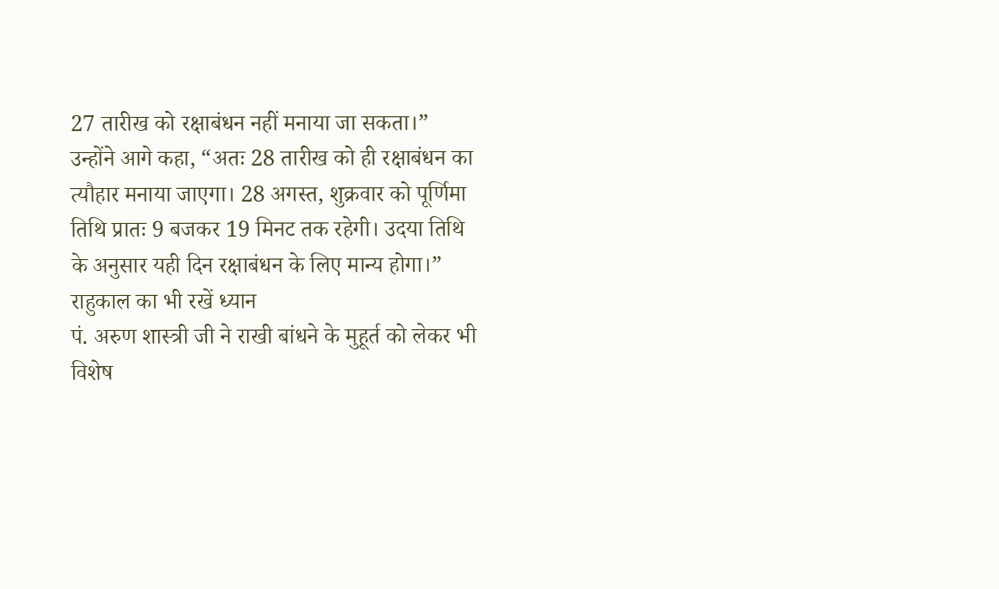27 तारीख को रक्षाबंधन नहीं मनाया जा सकता।”
उन्होंने आगे कहा, “अतः 28 तारीख को ही रक्षाबंधन का त्यौहार मनाया जाएगा। 28 अगस्त, शुक्रवार को पूर्णिमा तिथि प्रातः 9 बजकर 19 मिनट तक रहेगी। उदया तिथि के अनुसार यही दिन रक्षाबंधन के लिए मान्य होगा।”
राहुकाल का भी रखें ध्यान
पं. अरुण शास्त्री जी ने राखी बांधने के मुहूर्त को लेकर भी विशेष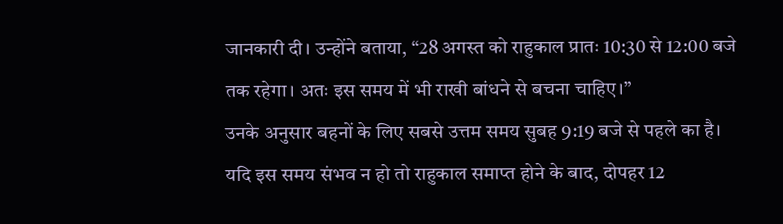जानकारी दी। उन्होंने बताया, “28 अगस्त को राहुकाल प्रातः 10:30 से 12:00 बजे तक रहेगा। अतः इस समय में भी राखी बांधने से बचना चाहिए।”
उनके अनुसार बहनों के लिए सबसे उत्तम समय सुबह 9:19 बजे से पहले का है। यदि इस समय संभव न हो तो राहुकाल समाप्त होने के बाद, दोपहर 12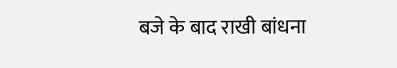बजे के बाद राखी बांधना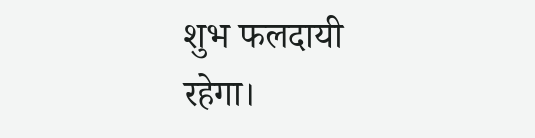शुभ फलदायी रहेगा।